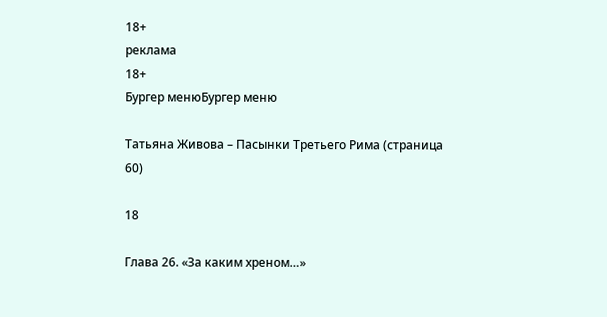18+
реклама
18+
Бургер менюБургер меню

Татьяна Живова – Пасынки Третьего Рима (страница 60)

18

Глава 26. «За каким хреном…»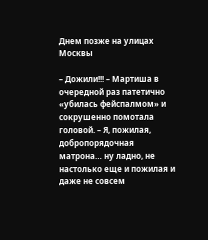Днем позже на улицах Москвы

– Дожили!!! – Мартиша в очередной раз патетично «убилась фейспалмом» и сокрушенно помотала головой. – Я, пожилая, добропорядочная матрона… ну ладно, не настолько еще и пожилая и даже не совсем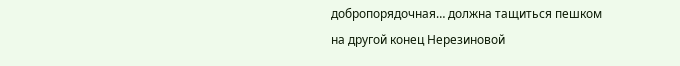добропорядочная… должна тащиться пешком на другой конец Нерезиновой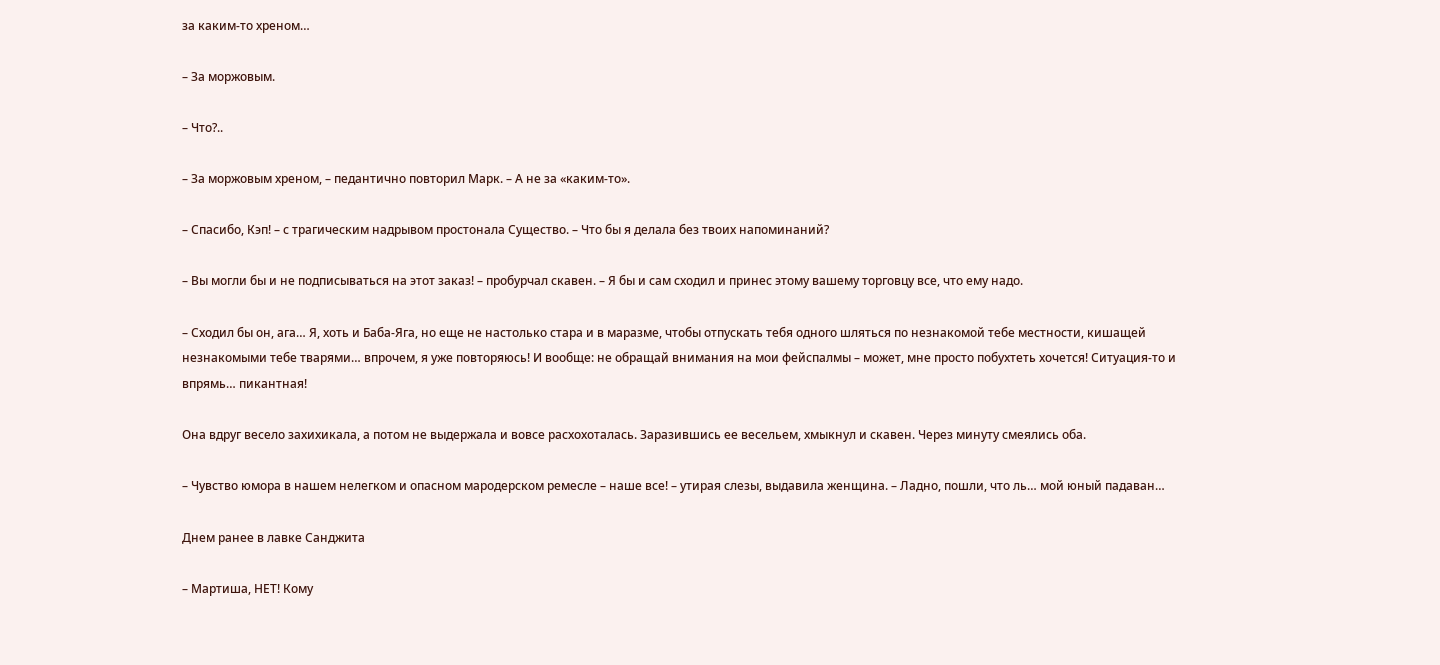за каким-то хреном…

– За моржовым.

– Что?..

– За моржовым хреном, – педантично повторил Марк. – А не за «каким-то».

– Спасибо, Кэп! – с трагическим надрывом простонала Существо. – Что бы я делала без твоих напоминаний?

– Вы могли бы и не подписываться на этот заказ! – пробурчал скавен. – Я бы и сам сходил и принес этому вашему торговцу все, что ему надо.

– Сходил бы он, ага… Я, хоть и Баба-Яга, но еще не настолько стара и в маразме, чтобы отпускать тебя одного шляться по незнакомой тебе местности, кишащей незнакомыми тебе тварями… впрочем, я уже повторяюсь! И вообще: не обращай внимания на мои фейспалмы – может, мне просто побухтеть хочется! Ситуация-то и впрямь… пикантная!

Она вдруг весело захихикала, а потом не выдержала и вовсе расхохоталась. Заразившись ее весельем, хмыкнул и скавен. Через минуту смеялись оба.

– Чувство юмора в нашем нелегком и опасном мародерском ремесле – наше все! – утирая слезы, выдавила женщина. – Ладно, пошли, что ль… мой юный падаван…

Днем ранее в лавке Санджита

– Мартиша, НЕТ! Кому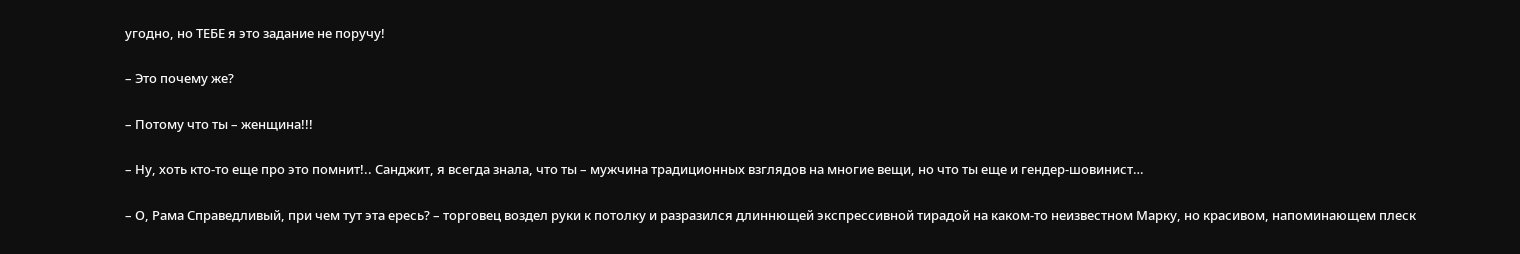угодно, но ТЕБЕ я это задание не поручу!

– Это почему же?

– Потому что ты – женщина!!!

– Ну, хоть кто-то еще про это помнит!.. Санджит, я всегда знала, что ты – мужчина традиционных взглядов на многие вещи, но что ты еще и гендер-шовинист…

– О, Рама Справедливый, при чем тут эта ересь? – торговец воздел руки к потолку и разразился длиннющей экспрессивной тирадой на каком-то неизвестном Марку, но красивом, напоминающем плеск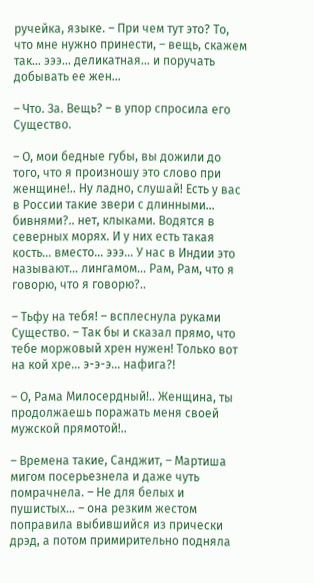ручейка, языке. – При чем тут это? То, что мне нужно принести, – вещь, скажем так… эээ… деликатная… и поручать добывать ее жен…

– Что. За. Вещь? – в упор спросила его Существо.

– О, мои бедные губы, вы дожили до того, что я произношу это слово при женщине!.. Ну ладно, слушай! Есть у вас в России такие звери с длинными… бивнями?.. нет, клыками. Водятся в северных морях. И у них есть такая кость… вместо… эээ… У нас в Индии это называют… лингамом… Рам, Рам, что я говорю, что я говорю?..

– Тьфу на тебя! – всплеснула руками Существо. – Так бы и сказал прямо, что тебе моржовый хрен нужен! Только вот на кой хре… э-э-э… нафига?!

– О, Рама Милосердный!.. Женщина, ты продолжаешь поражать меня своей мужской прямотой!..

– Времена такие, Санджит, – Мартиша мигом посерьезнела и даже чуть помрачнела. – Не для белых и пушистых… – она резким жестом поправила выбившийся из прически дрэд, а потом примирительно подняла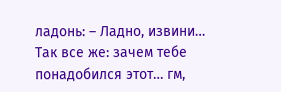ладонь: – Ладно, извини… Так все же: зачем тебе понадобился этот… гм,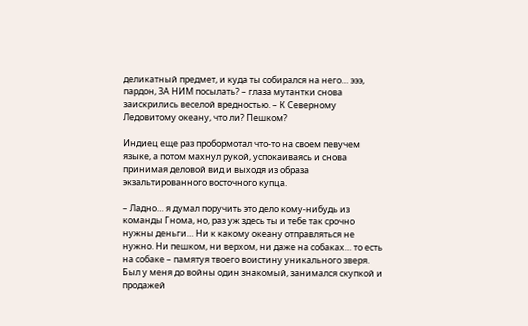деликатный предмет, и куда ты собирался на него… эээ, пардон, ЗА НИМ посылать? – глаза мутантки снова заискрились веселой вредностью. – К Северному Ледовитому океану, что ли? Пешком?

Индиец еще раз пробормотал что-то на своем певучем языке, а потом махнул рукой, успокаиваясь и снова принимая деловой вид и выходя из образа экзальтированного восточного купца.

– Ладно… я думал поручить это дело кому-нибудь из команды Гнома, но, раз уж здесь ты и тебе так срочно нужны деньги… Ни к какому океану отправляться не нужно. Ни пешком, ни верхом, ни даже на собаках… то есть на собаке – памятуя твоего воистину уникального зверя. Был у меня до войны один знакомый, занимался скупкой и продажей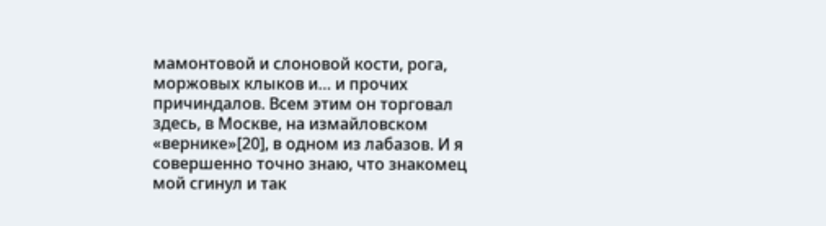мамонтовой и слоновой кости, рога, моржовых клыков и… и прочих причиндалов. Всем этим он торговал здесь, в Москве, на измайловском «вернике»[20], в одном из лабазов. И я совершенно точно знаю, что знакомец мой сгинул и так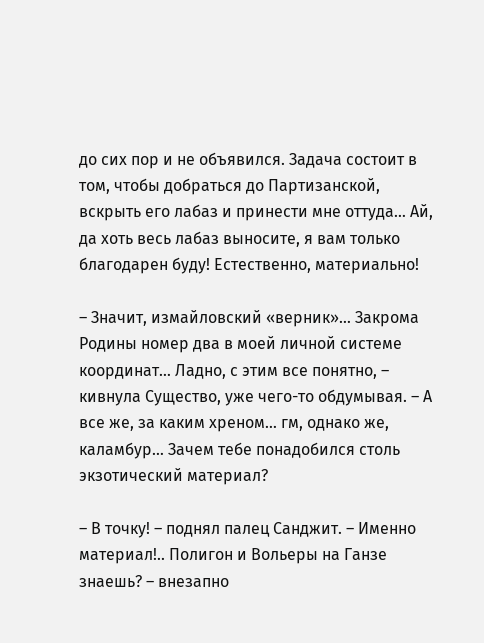до сих пор и не объявился. Задача состоит в том, чтобы добраться до Партизанской, вскрыть его лабаз и принести мне оттуда… Ай, да хоть весь лабаз выносите, я вам только благодарен буду! Естественно, материально!

– Значит, измайловский «верник»… Закрома Родины номер два в моей личной системе координат… Ладно, с этим все понятно, – кивнула Существо, уже чего-то обдумывая. – А все же, за каким хреном… гм, однако же, каламбур… Зачем тебе понадобился столь экзотический материал?

– В точку! – поднял палец Санджит. – Именно материал!.. Полигон и Вольеры на Ганзе знаешь? – внезапно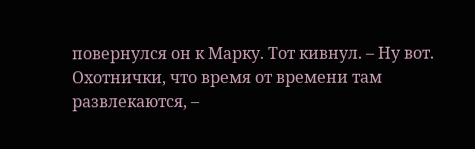повернулся он к Марку. Тот кивнул. – Ну вот. Охотнички, что время от времени там развлекаются, –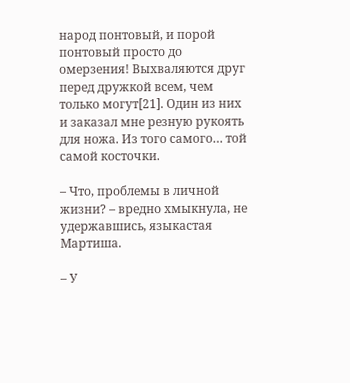народ понтовый, и порой понтовый просто до омерзения! Выхваляются друг перед дружкой всем, чем только могут[21]. Один из них и заказал мне резную рукоять для ножа. Из того самого… той самой косточки.

– Что, проблемы в личной жизни? – вредно хмыкнула, не удержавшись, языкастая Мартиша.

– У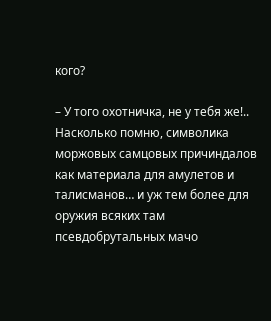кого?

– У того охотничка, не у тебя же!.. Насколько помню, символика моржовых самцовых причиндалов как материала для амулетов и талисманов… и уж тем более для оружия всяких там псевдобрутальных мачо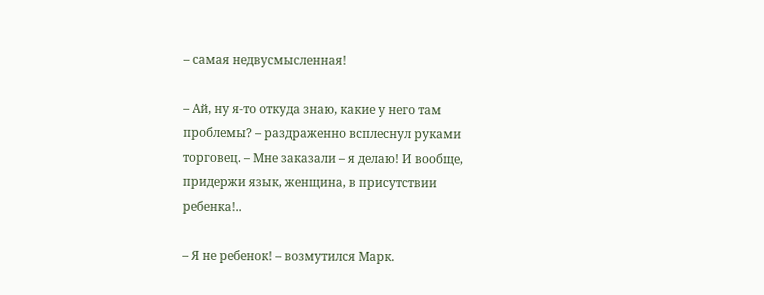– самая недвусмысленная!

– Ай, ну я-то откуда знаю, какие у него там проблемы? – раздраженно всплеснул руками торговец. – Мне заказали – я делаю! И вообще, придержи язык, женщина, в присутствии ребенка!..

– Я не ребенок! – возмутился Марк.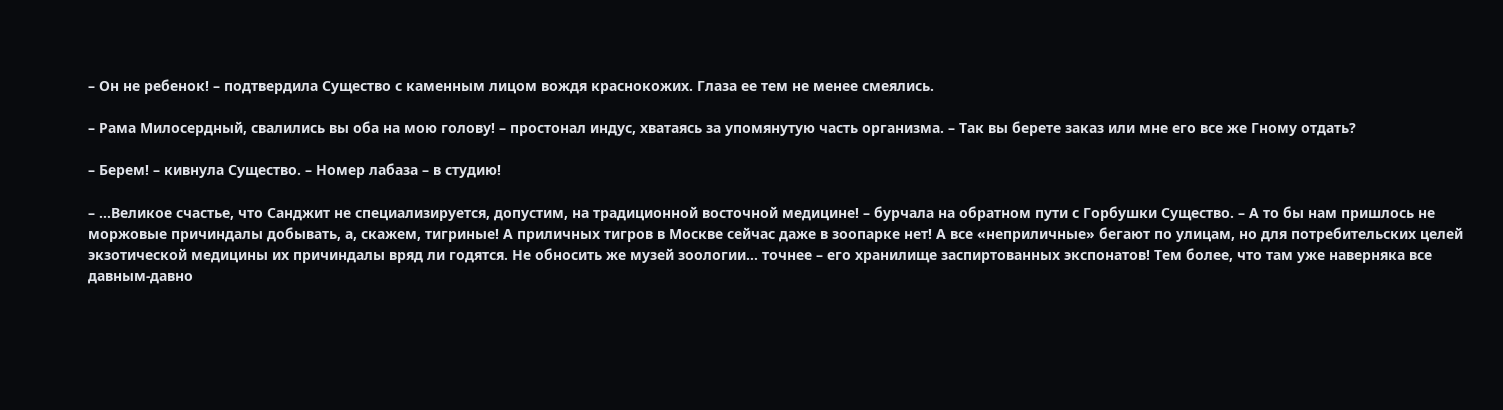– Он не ребенок! – подтвердила Существо с каменным лицом вождя краснокожих. Глаза ее тем не менее смеялись.

– Рама Милосердный, свалились вы оба на мою голову! – простонал индус, хватаясь за упомянутую часть организма. – Так вы берете заказ или мне его все же Гному отдать?

– Берем! – кивнула Существо. – Номер лабаза – в студию!

– …Великое счастье, что Санджит не специализируется, допустим, на традиционной восточной медицине! – бурчала на обратном пути с Горбушки Существо. – А то бы нам пришлось не моржовые причиндалы добывать, а, скажем, тигриные! А приличных тигров в Москве сейчас даже в зоопарке нет! А все «неприличные» бегают по улицам, но для потребительских целей экзотической медицины их причиндалы вряд ли годятся. Не обносить же музей зоологии… точнее – его хранилище заспиртованных экспонатов! Тем более, что там уже наверняка все давным-давно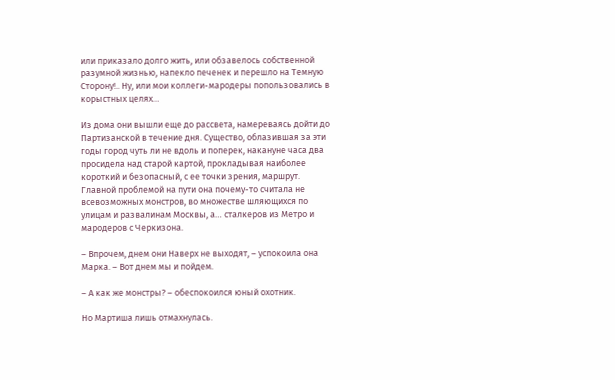или приказало долго жить, или обзавелось собственной разумной жизнью, напекло печенек и перешло на Темную Сторону!.. Ну, или мои коллеги-мародеры попользовались в корыстных целях…

Из дома они вышли еще до рассвета, намереваясь дойти до Партизанской в течение дня. Существо, облазившая за эти годы город чуть ли не вдоль и поперек, накануне часа два просидела над старой картой, прокладывая наиболее короткий и безопасный, с ее точки зрения, маршрут. Главной проблемой на пути она почему-то считала не всевозможных монстров, во множестве шляющихся по улицам и развалинам Москвы, а… сталкеров из Метро и мародеров с Черкизона.

– Впрочем, днем они Наверх не выходят, – успокоила она Марка. – Вот днем мы и пойдем.

– А как же монстры? – обеспокоился юный охотник.

Но Мартиша лишь отмахнулась.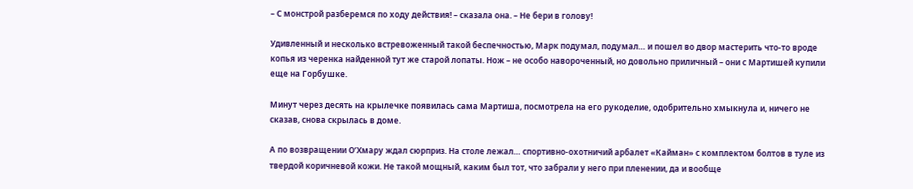– С монстрой разберемся по ходу действия! – сказала она. – Не бери в голову!

Удивленный и несколько встревоженный такой беспечностью, Марк подумал, подумал… и пошел во двор мастерить что-то вроде копья из черенка найденной тут же старой лопаты. Нож – не особо навороченный, но довольно приличный – они с Мартишей купили еще на Горбушке.

Минут через десять на крылечке появилась сама Мартиша, посмотрела на его рукоделие, одобрительно хмыкнула и, ничего не сказав, снова скрылась в доме.

А по возвращении О’Хмару ждал сюрприз. На столе лежал… спортивно-охотничий арбалет «Кайман» с комплектом болтов в туле из твердой коричневой кожи. Не такой мощный, каким был тот, что забрали у него при пленении, да и вообще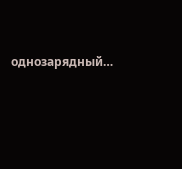однозарядный…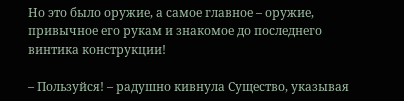Но это было оружие, а самое главное – оружие, привычное его рукам и знакомое до последнего винтика конструкции!

– Пользуйся! – радушно кивнула Существо, указывая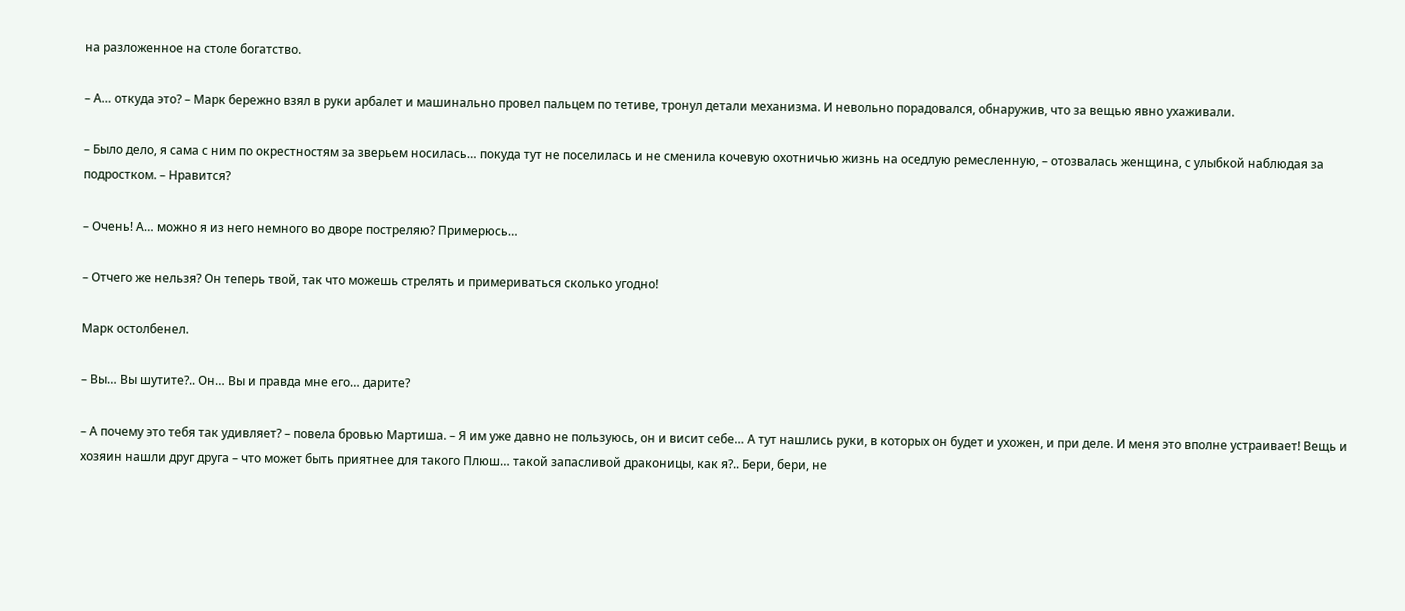на разложенное на столе богатство.

– А… откуда это? – Марк бережно взял в руки арбалет и машинально провел пальцем по тетиве, тронул детали механизма. И невольно порадовался, обнаружив, что за вещью явно ухаживали.

– Было дело, я сама с ним по окрестностям за зверьем носилась… покуда тут не поселилась и не сменила кочевую охотничью жизнь на оседлую ремесленную, – отозвалась женщина, с улыбкой наблюдая за подростком. – Нравится?

– Очень! А… можно я из него немного во дворе постреляю? Примерюсь…

– Отчего же нельзя? Он теперь твой, так что можешь стрелять и примериваться сколько угодно!

Марк остолбенел.

– Вы… Вы шутите?.. Он… Вы и правда мне его… дарите?

– А почему это тебя так удивляет? – повела бровью Мартиша. – Я им уже давно не пользуюсь, он и висит себе… А тут нашлись руки, в которых он будет и ухожен, и при деле. И меня это вполне устраивает! Вещь и хозяин нашли друг друга – что может быть приятнее для такого Плюш… такой запасливой драконицы, как я?.. Бери, бери, не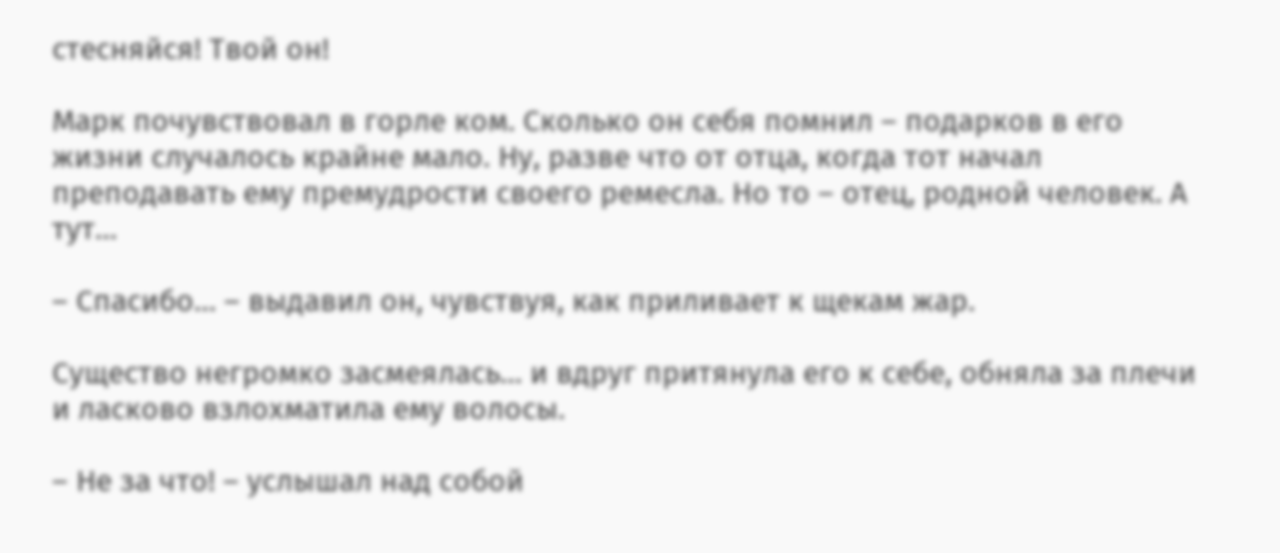стесняйся! Твой он!

Марк почувствовал в горле ком. Сколько он себя помнил – подарков в его жизни случалось крайне мало. Ну, разве что от отца, когда тот начал преподавать ему премудрости своего ремесла. Но то – отец, родной человек. А тут…

– Спасибо… – выдавил он, чувствуя, как приливает к щекам жар.

Существо негромко засмеялась… и вдруг притянула его к себе, обняла за плечи и ласково взлохматила ему волосы.

– Не за что! – услышал над собой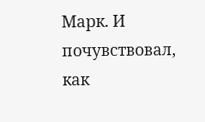Марк. И почувствовал, как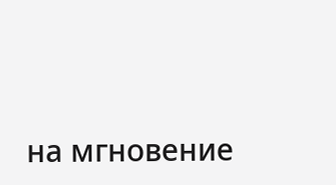на мгновение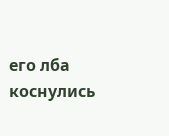его лба коснулись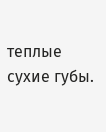теплые сухие губы.